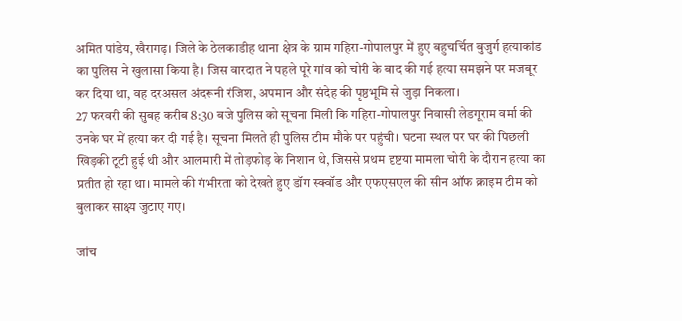अमित पांडेय, खैरागढ़। जिले के ठेलकाडीह थाना क्षेत्र के ग्राम गहिरा-गोपालपुर में हुए बहुचर्चित बुजुर्ग हत्याकांड का पुलिस ने खुलासा किया है। जिस वारदात ने पहले पूरे गांव को चोरी के बाद की गई हत्या समझने पर मजबूर कर दिया था, वह दरअसल अंदरूनी रंजिश, अपमान और संदेह की पृष्ठभूमि से जुड़ा निकला।
27 फरवरी की सुबह करीब 8:30 बजे पुलिस को सूचना मिली कि गहिरा-गोपालपुर निवासी लेडगूराम वर्मा की उनके घर में हत्या कर दी गई है। सूचना मिलते ही पुलिस टीम मौके पर पहुंची। घटना स्थल पर घर की पिछली खिड़की टूटी हुई थी और आलमारी में तोड़फोड़ के निशान थे, जिससे प्रथम दृष्टया मामला चोरी के दौरान हत्या का प्रतीत हो रहा था। मामले की गंभीरता को देखते हुए डॉग स्क्वॉड और एफएसएल की सीन ऑफ क्राइम टीम को बुलाकर साक्ष्य जुटाए गए।

जांच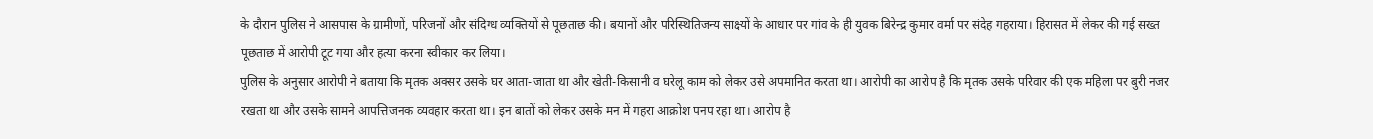के दौरान पुलिस ने आसपास के ग्रामीणों, परिजनों और संदिग्ध व्यक्तियों से पूछताछ की। बयानों और परिस्थितिजन्य साक्ष्यों के आधार पर गांव के ही युवक बिरेन्द्र कुमार वर्मा पर संदेह गहराया। हिरासत में लेकर की गई सख्त पूछताछ में आरोपी टूट गया और हत्या करना स्वीकार कर लिया।
पुलिस के अनुसार आरोपी ने बताया कि मृतक अक्सर उसके घर आता-जाता था और खेती-किसानी व घरेलू काम को लेकर उसे अपमानित करता था। आरोपी का आरोप है कि मृतक उसके परिवार की एक महिला पर बुरी नजर रखता था और उसके सामने आपत्तिजनक व्यवहार करता था। इन बातों को लेकर उसके मन में गहरा आक्रोश पनप रहा था। आरोप है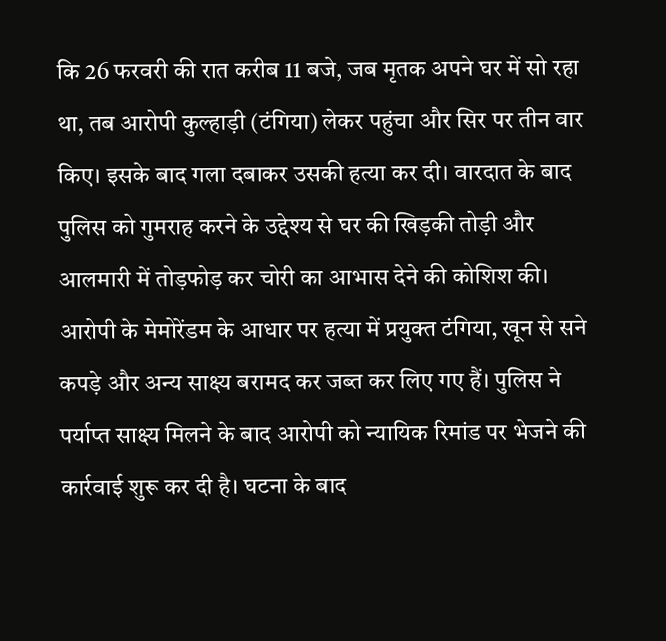कि 26 फरवरी की रात करीब 11 बजे, जब मृतक अपने घर में सो रहा था, तब आरोपी कुल्हाड़ी (टंगिया) लेकर पहुंचा और सिर पर तीन वार किए। इसके बाद गला दबाकर उसकी हत्या कर दी। वारदात के बाद पुलिस को गुमराह करने के उद्देश्य से घर की खिड़की तोड़ी और आलमारी में तोड़फोड़ कर चोरी का आभास देने की कोशिश की।
आरोपी के मेमोरेंडम के आधार पर हत्या में प्रयुक्त टंगिया, खून से सने कपड़े और अन्य साक्ष्य बरामद कर जब्त कर लिए गए हैं। पुलिस ने पर्याप्त साक्ष्य मिलने के बाद आरोपी को न्यायिक रिमांड पर भेजने की कार्रवाई शुरू कर दी है। घटना के बाद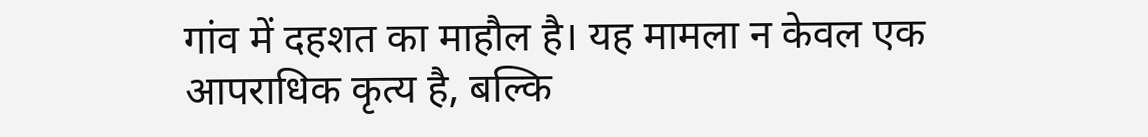गांव में दहशत का माहौल है। यह मामला न केवल एक आपराधिक कृत्य है, बल्कि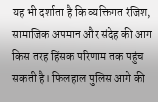यह भी दर्शाता है कि व्यक्तिगत रंजिश, सामाजिक अपमान और संदेह की आग किस तरह हिंसक परिणाम तक पहुंच सकती है। फिलहाल पुलिस आगे की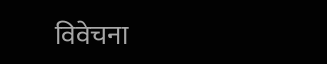विवेचना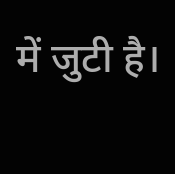में जुटी है।